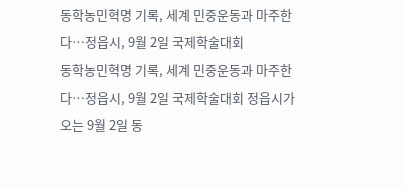동학농민혁명 기록, 세계 민중운동과 마주한다…정읍시, 9월 2일 국제학술대회
동학농민혁명 기록, 세계 민중운동과 마주한다…정읍시, 9월 2일 국제학술대회 정읍시가 오는 9월 2일 동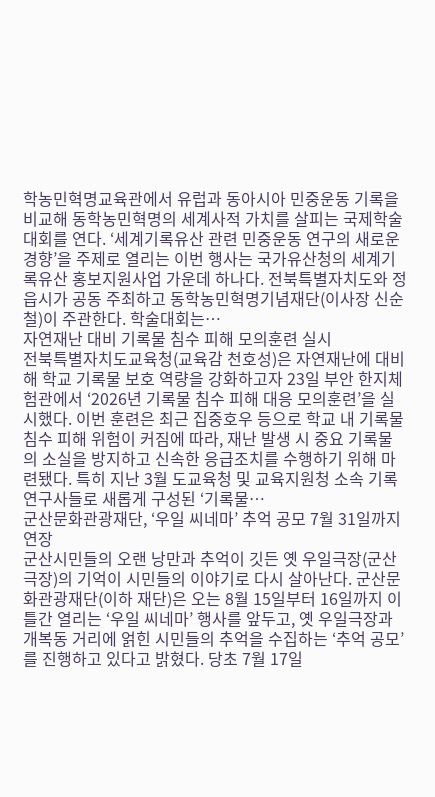학농민혁명교육관에서 유럽과 동아시아 민중운동 기록을 비교해 동학농민혁명의 세계사적 가치를 살피는 국제학술대회를 연다. ‘세계기록유산 관련 민중운동 연구의 새로운 경향’을 주제로 열리는 이번 행사는 국가유산청의 세계기록유산 홍보지원사업 가운데 하나다. 전북특별자치도와 정읍시가 공동 주최하고 동학농민혁명기념재단(이사장 신순철)이 주관한다. 학술대회는…
자연재난 대비 기록물 침수 피해 모의훈련 실시
전북특별자치도교육청(교육감 천호성)은 자연재난에 대비해 학교 기록물 보호 역량을 강화하고자 23일 부안 한지체험관에서 ‘2026년 기록물 침수 피해 대응 모의훈련’을 실시했다. 이번 훈련은 최근 집중호우 등으로 학교 내 기록물 침수 피해 위험이 커짐에 따라, 재난 발생 시 중요 기록물의 소실을 방지하고 신속한 응급조치를 수행하기 위해 마련됐다. 특히 지난 3월 도교육청 및 교육지원청 소속 기록연구사들로 새롭게 구성된 ‘기록물…
군산문화관광재단, ‘우일 씨네마’ 추억 공모 7월 31일까지 연장
군산시민들의 오랜 낭만과 추억이 깃든 옛 우일극장(군산극장)의 기억이 시민들의 이야기로 다시 살아난다. 군산문화관광재단(이하 재단)은 오는 8월 15일부터 16일까지 이틀간 열리는 ‘우일 씨네마’ 행사를 앞두고, 옛 우일극장과 개복동 거리에 얽힌 시민들의 추억을 수집하는 ‘추억 공모’를 진행하고 있다고 밝혔다. 당초 7월 17일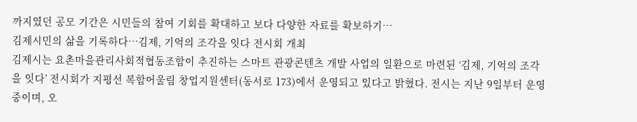까지였던 공모 기간은 시민들의 참여 기회를 확대하고 보다 다양한 자료를 확보하기…
김제시민의 삶을 기록하다…김제, 기억의 조각을 잇다 전시회 개최
김제시는 요촌마을관리사회적협동조합이 추진하는 스마트 관광콘텐츠 개발 사업의 일환으로 마련된 ‘김제, 기억의 조각을 잇다’ 전시회가 지평선 복합어울림 창업지원센터(동서로 173)에서 운영되고 있다고 밝혔다. 전시는 지난 9일부터 운영 중이며, 오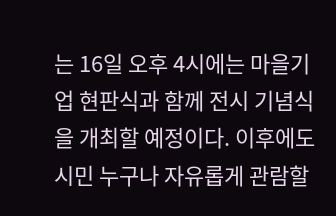는 16일 오후 4시에는 마을기업 현판식과 함께 전시 기념식을 개최할 예정이다. 이후에도 시민 누구나 자유롭게 관람할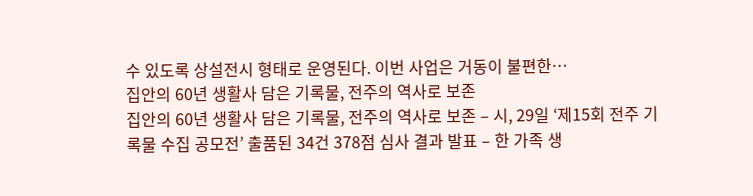수 있도록 상설전시 형태로 운영된다. 이번 사업은 거동이 불편한…
집안의 60년 생활사 담은 기록물, 전주의 역사로 보존
집안의 60년 생활사 담은 기록물, 전주의 역사로 보존 – 시, 29일 ‘제15회 전주 기록물 수집 공모전’ 출품된 34건 378점 심사 결과 발표 – 한 가족 생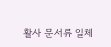활사 문서류 일체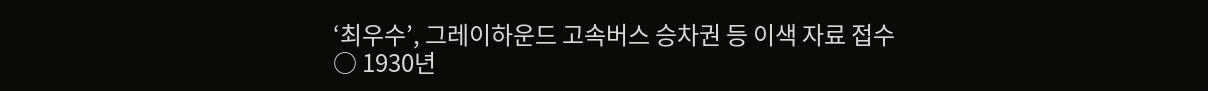‘최우수’, 그레이하운드 고속버스 승차권 등 이색 자료 접수 ○ 1930년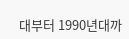대부터 1990년대까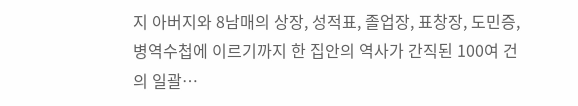지 아버지와 8남매의 상장, 성적표, 졸업장, 표창장, 도민증, 병역수첩에 이르기까지 한 집안의 역사가 간직된 100여 건의 일괄…